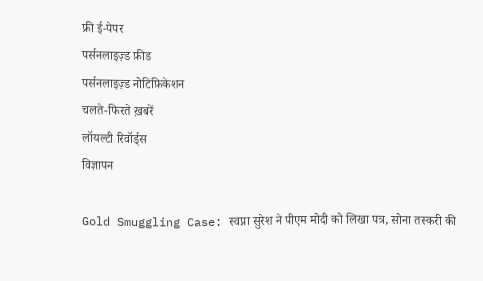फ्री ई-पेपर
पर्सनलाइज़्ड फ़ीड
पर्सनलाइज़्ड नोटिफ़िकेशन
चलते-फिरते ख़बरें
लॉयल्टी रिवॉर्ड्स
विज्ञापन

Gold Smuggling Case: स्वप्ना सुरेश ने पीएम मोदी को लिखा पत्र, सोना तस्करी की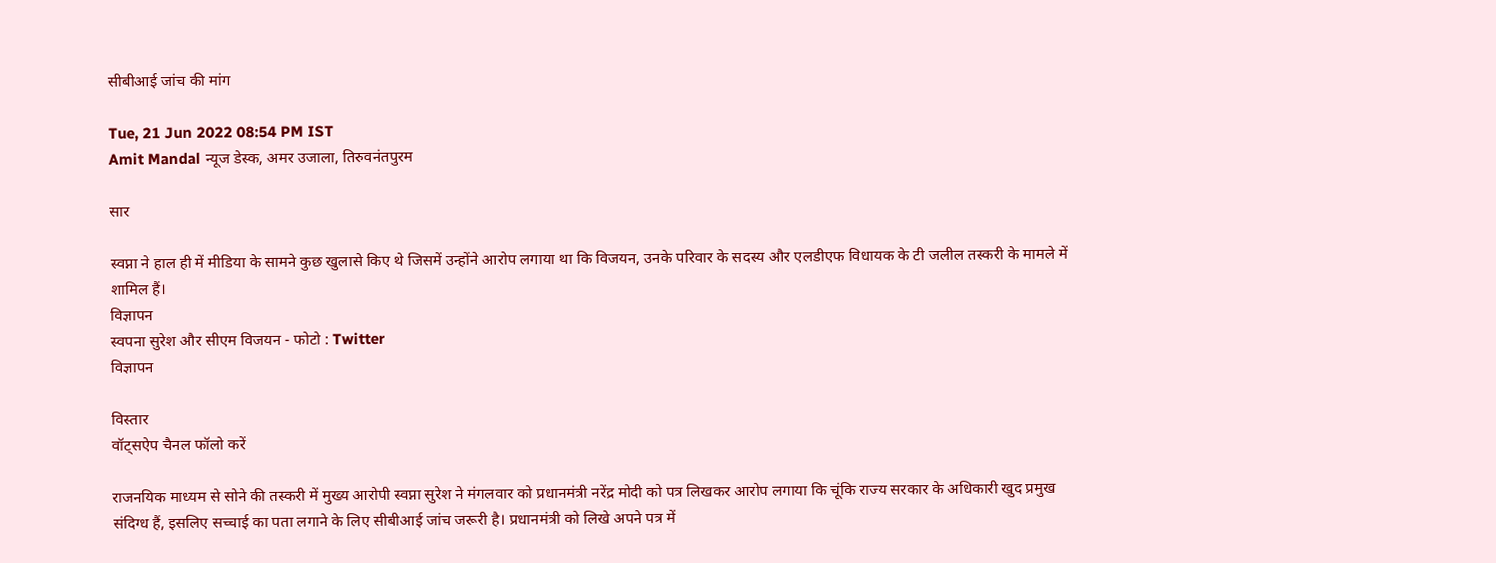सीबीआई जांच की मांग

Tue, 21 Jun 2022 08:54 PM IST
Amit Mandal न्यूज डेस्क, अमर उजाला, तिरुवनंतपुरम

सार

स्वप्ना ने हाल ही में मीडिया के सामने कुछ खुलासे किए थे जिसमें उन्होंने आरोप लगाया था कि विजयन, उनके परिवार के सदस्य और एलडीएफ विधायक के टी जलील तस्करी के मामले में शामिल हैं।
विज्ञापन
स्वपना सुरेश और सीएम विजयन - फोटो : Twitter
विज्ञापन

विस्तार
वॉट्सऐप चैनल फॉलो करें

राजनयिक माध्यम से सोने की तस्करी में मुख्य आरोपी स्वप्ना सुरेश ने मंगलवार को प्रधानमंत्री नरेंद्र मोदी को पत्र लिखकर आरोप लगाया कि चूंकि राज्य सरकार के अधिकारी खुद प्रमुख संदिग्ध हैं, इसलिए सच्चाई का पता लगाने के लिए सीबीआई जांच जरूरी है। प्रधानमंत्री को लिखे अपने पत्र में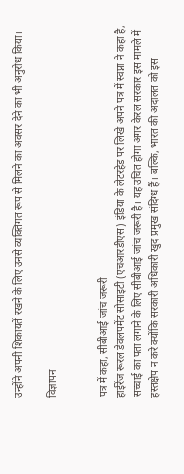उन्होंने अपनी शिकायतें रखने के लिए उनसे व्यक्तिगत रूप से मिलने का अवसर देने का भी अनुरोध किया।

विज्ञापन


पत्र में कहा, सीबीआई जांच जरूरी
हाईरेंज रूरल डेवलपमेंट सोसाइटी (एचआरडीएस) इंडिया के लेटरहेड पर लिखे अपने पत्र में स्वप्ना ने कहा है, सच्चाई का पता लगाने के लिए सीबीआई जांच जरूरी है। यह उचित होगा अगर केरल सरकार इस मामले में हस्तक्षेप न करे क्योंकि सरकारी अधिकारी खुद प्रमुख संदिग्ध हैं। बल्कि, भारत की अदालत को इस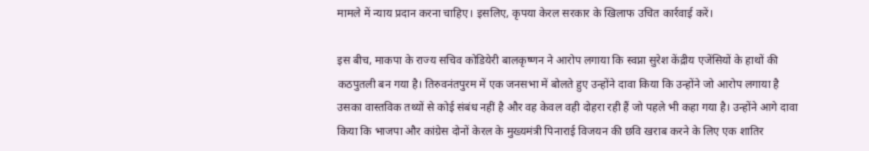मामले में न्याय प्रदान करना चाहिए। इसलिए, कृपया केरल सरकार के खिलाफ उचित कार्रवाई करें।

इस बीच, माकपा के राज्य सचिव कोडियेरी बालकृष्णन ने आरोप लगाया कि स्वप्ना सुरेश केंद्रीय एजेंसियों के हाथों की कठपुतली बन गया है। तिरुवनंतपुरम में एक जनसभा में बोलते हुए उन्होंने दावा किया कि उन्होंने जो आरोप लगाया है उसका वास्तविक तथ्यों से कोई संबंध नहीं है और वह केवल वही दोहरा रही हैं जो पहले भी कहा गया है। उन्होंने आगे दावा किया कि भाजपा और कांग्रेस दोनों केरल के मुख्यमंत्री पिनाराई विजयन की छवि खराब करने के लिए एक शातिर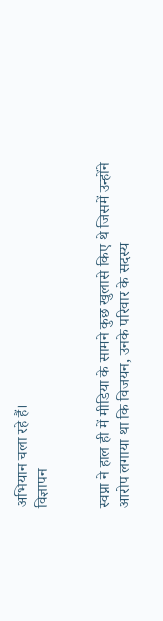अभियान चला रहे हैं।
विज्ञापन


स्वप्ना ने हाल ही में मीडिया के सामने कुछ खुलासे किए थे जिसमें उन्होंने आरोप लगाया था कि विजयन, उनके परिवार के सदस्य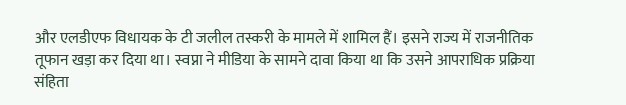और एलडीएफ विधायक के टी जलील तस्करी के मामले में शामिल हैं। इसने राज्य में राजनीतिक तूफान खड़ा कर दिया था। स्वप्ना ने मीडिया के सामने दावा किया था कि उसने आपराधिक प्रक्रिया संहिता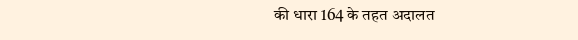की धारा 164 के तहत अदालत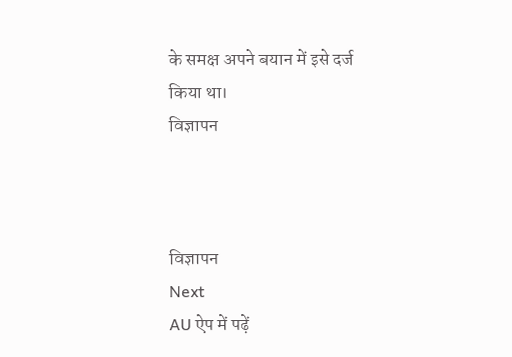के समक्ष अपने बयान में इसे दर्ज किया था।
विज्ञापन



विज्ञापन
Next
AU ऐप में पढ़ें